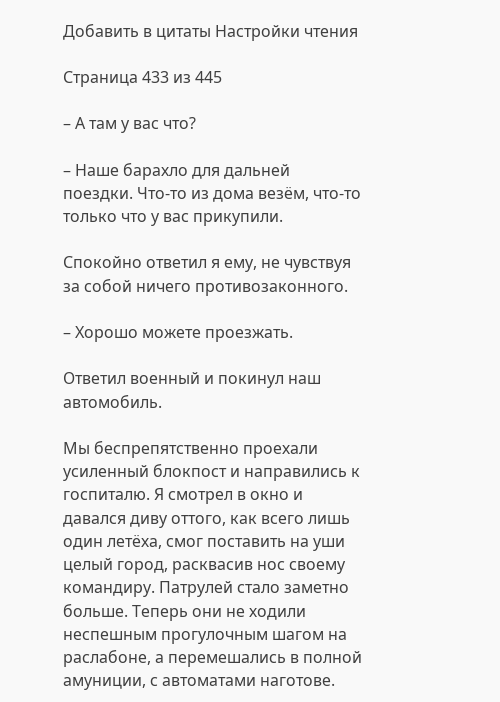Добавить в цитаты Настройки чтения

Страница 433 из 445

– А там у вас что?

– Наше барахло для дальней поездки. Что‑то из дома везём, что‑то только что у вас прикупили.

Спокойно ответил я ему, не чувствуя за собой ничего противозаконного.

– Хорошо можете проезжать.

Ответил военный и покинул наш автомобиль.

Мы беспрепятственно проехали усиленный блокпост и направились к госпиталю. Я смотрел в окно и давался диву оттого, как всего лишь один летёха, смог поставить на уши целый город, расквасив нос своему командиру. Патрулей стало заметно больше. Теперь они не ходили неспешным прогулочным шагом на раслабоне, а перемешались в полной амуниции, с автоматами наготове.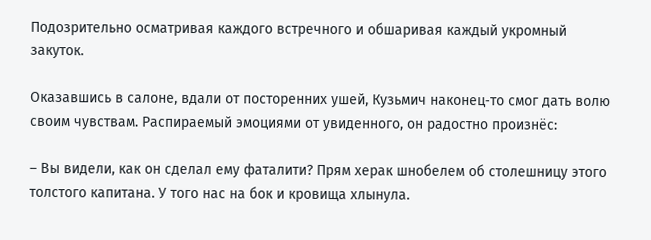Подозрительно осматривая каждого встречного и обшаривая каждый укромный закуток.

Оказавшись в салоне, вдали от посторенних ушей, Кузьмич наконец‑то смог дать волю своим чувствам. Распираемый эмоциями от увиденного, он радостно произнёс:

– Вы видели, как он сделал ему фаталити? Прям херак шнобелем об столешницу этого толстого капитана. У того нас на бок и кровища хлынула.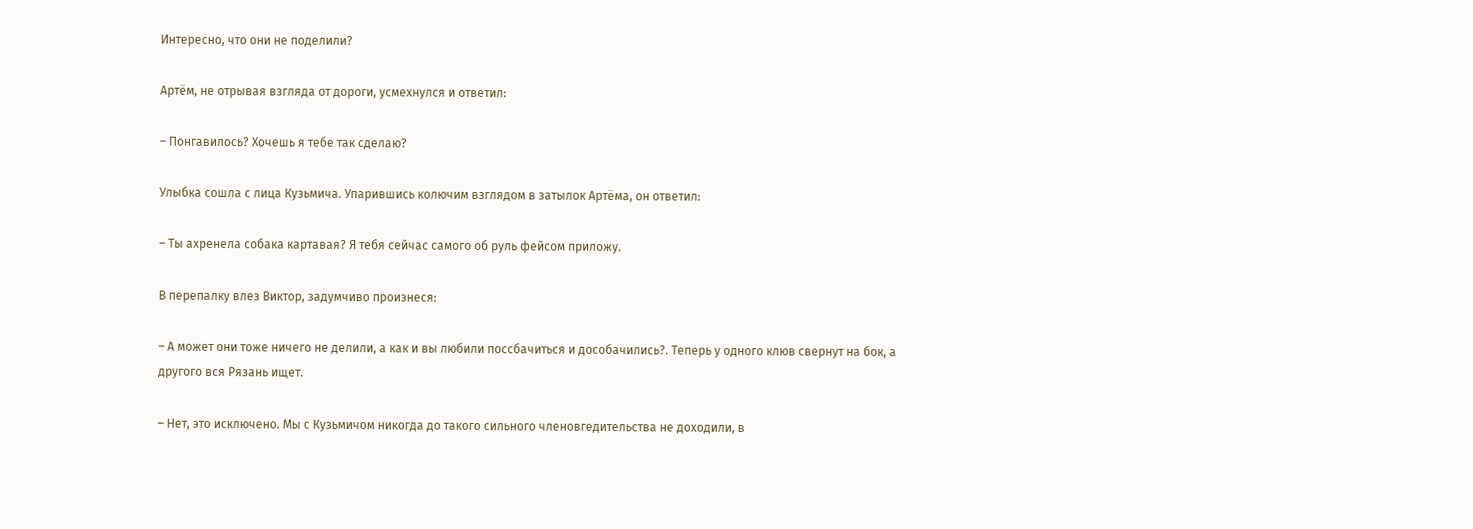Интересно, что они не поделили?

Артём, не отрывая взгляда от дороги, усмехнулся и ответил:

– Понгавилось? Хочешь я тебе так сделаю?

Улыбка сошла с лица Кузьмича. Упарившись колючим взглядом в затылок Артёма, он ответил:

– Ты ахренела собака картавая? Я тебя сейчас самого об руль фейсом приложу.

В перепалку влез Виктор, задумчиво произнеся:

– А может они тоже ничего не делили, а как и вы любили поссбачиться и дособачились?. Теперь у одного клюв свернут на бок, а другого вся Рязань ищет.

– Нет, это исключено. Мы с Кузьмичом никогда до такого сильного членовгедительства не доходили, в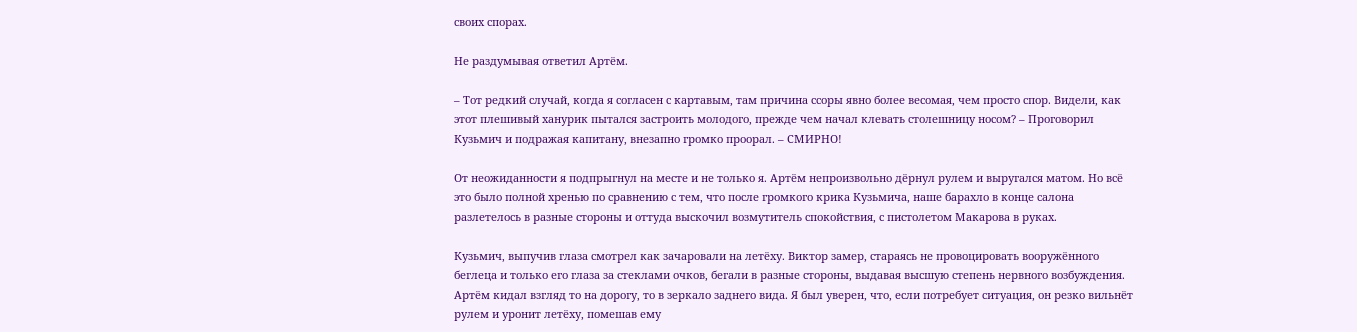своих спорах.

Не раздумывая ответил Артём.

– Тот редкий случай, когда я согласен с картавым, там причина ссоры явно более весомая, чем просто спор. Видели, как этот плешивый ханурик пытался застроить молодого, прежде чем начал клевать столешницу носом? – Проговорил Кузьмич и подражая капитану, внезапно громко проорал. – СМИРНО!

От неожиданности я подпрыгнул на месте и не только я. Артём непроизвольно дёрнул рулем и выругался матом. Но всё это было полной хренью по сравнению с тем, что после громкого крика Кузьмича, наше барахло в конце салона разлетелось в разные стороны и оттуда выскочил возмутитель спокойствия, с пистолетом Макарова в руках.

Кузьмич, выпучив глаза смотрел как зачаровали на летёху. Виктор замер, стараясь не провоцировать вооружённого беглеца и только его глаза за стеклами очков, бегали в разные стороны, выдавая высшую степень нервного возбуждения. Артём кидал взгляд то на дорогу, то в зеркало заднего вида. Я был уверен, что, если потребует ситуация, он резко вильнёт рулем и уронит летёху, помешав ему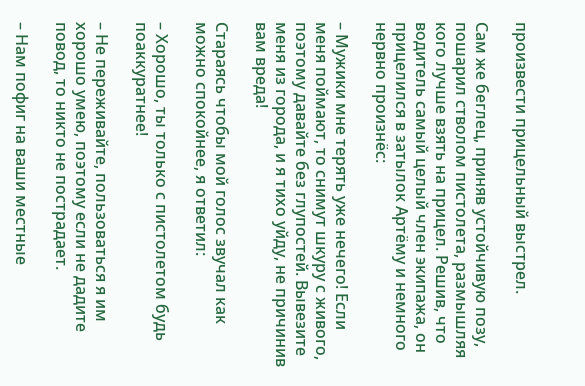произвести прицельный выстрел.

Сам же беглец, приняв устойчивую позу, пошарил стволом пистолета, размышляя кого лучше взять на прицел. Решив, что водитель самый целый член экипажа, он прицелился в затылок Артёму и немного нервно произнёс:

– Мужики мне терять уже нечего! Если меня поймают, то снимут шкуру с живого, поэтому давайте без глупостей. Вывезите меня из города, и я тихо уйду, не причинив вам вреда!

Стараясь чтобы мой голос звучал как можно спокойнее, я ответил:

– Хорошо, ты только с пистолетом будь поаккуратнее!

– Не переживайте, пользоваться я им хорошо умею, поэтому если не дадите повод, то никто не пострадает.

– Нам пофиг на ваши местные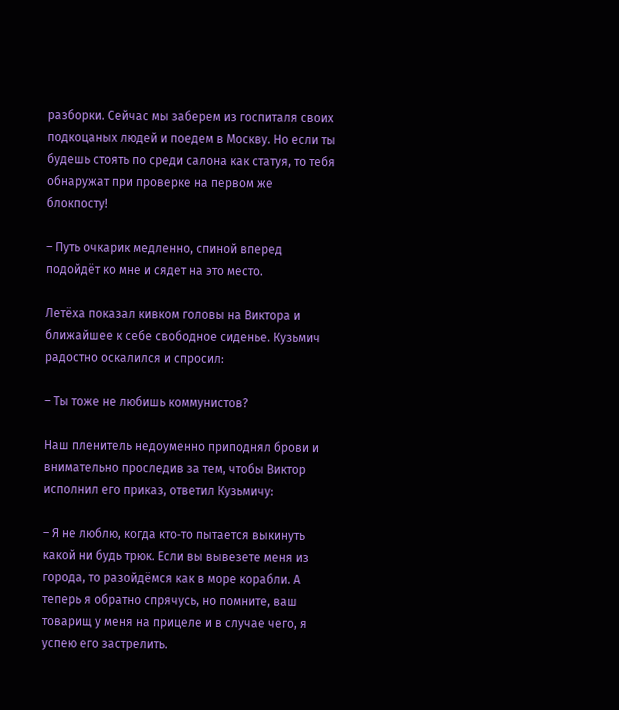разборки. Сейчас мы заберем из госпиталя своих подкоцаных людей и поедем в Москву. Но если ты будешь стоять по среди салона как статуя, то тебя обнаружат при проверке на первом же блокпосту!

– Путь очкарик медленно, спиной вперед подойдёт ко мне и сядет на это место.

Летёха показал кивком головы на Виктора и ближайшее к себе свободное сиденье. Кузьмич радостно оскалился и спросил:

– Ты тоже не любишь коммунистов?

Наш пленитель недоуменно приподнял брови и внимательно проследив за тем, чтобы Виктор исполнил его приказ, ответил Кузьмичу:

– Я не люблю, когда кто‑то пытается выкинуть какой ни будь трюк. Если вы вывезете меня из города, то разойдёмся как в море корабли. А теперь я обратно спрячусь, но помните, ваш товарищ у меня на прицеле и в случае чего, я успею его застрелить.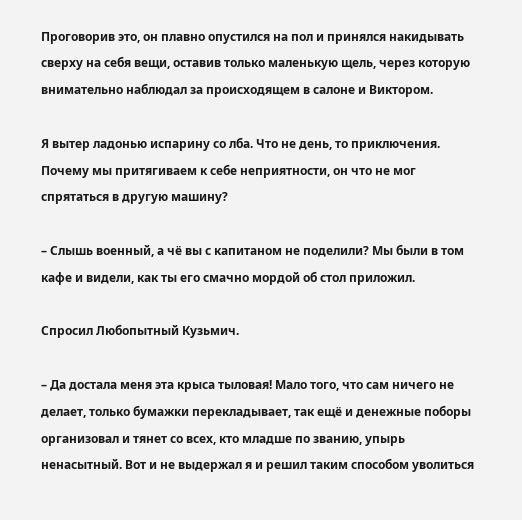Проговорив это, он плавно опустился на пол и принялся накидывать сверху на себя вещи, оставив только маленькую щель, через которую внимательно наблюдал за происходящем в салоне и Виктором.

Я вытер ладонью испарину со лба. Что не день, то приключения. Почему мы притягиваем к себе неприятности, он что не мог спрятаться в другую машину?

– Слышь военный, а чё вы с капитаном не поделили? Мы были в том кафе и видели, как ты его смачно мордой об стол приложил.

Спросил Любопытный Кузьмич.

– Да достала меня эта крыса тыловая! Мало того, что сам ничего не делает, только бумажки перекладывает, так ещё и денежные поборы организовал и тянет со всех, кто младше по званию, упырь ненасытный. Вот и не выдержал я и решил таким способом уволиться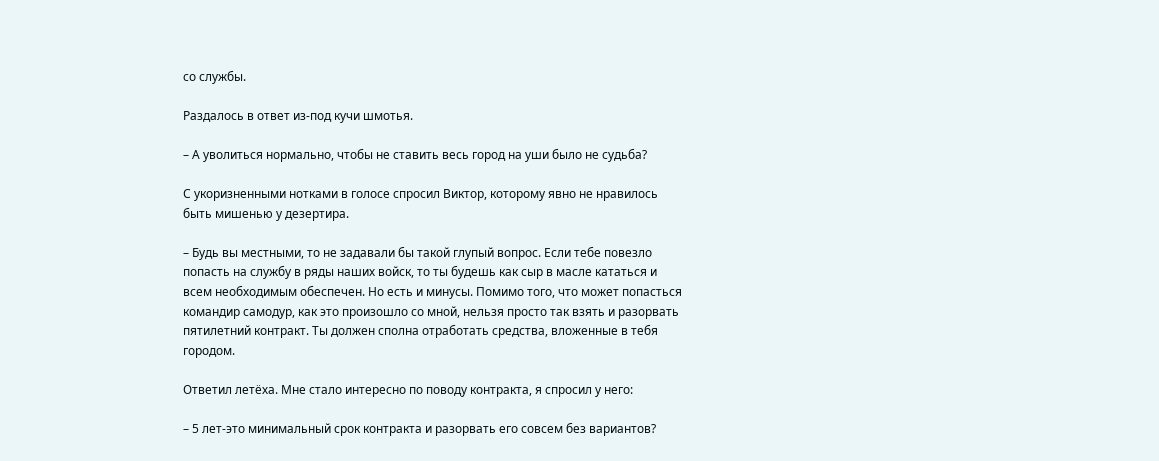со службы.

Раздалось в ответ из‑под кучи шмотья.

– А уволиться нормально, чтобы не ставить весь город на уши было не судьба?

С укоризненными нотками в голосе спросил Виктор, которому явно не нравилось быть мишенью у дезертира.

– Будь вы местными, то не задавали бы такой глупый вопрос. Если тебе повезло попасть на службу в ряды наших войск, то ты будешь как сыр в масле кататься и всем необходимым обеспечен. Но есть и минусы. Помимо того, что может попасться командир самодур, как это произошло со мной, нельзя просто так взять и разорвать пятилетний контракт. Ты должен сполна отработать средства, вложенные в тебя городом.

Ответил летёха. Мне стало интересно по поводу контракта, я спросил у него:

– 5 лет‑это минимальный срок контракта и разорвать его совсем без вариантов?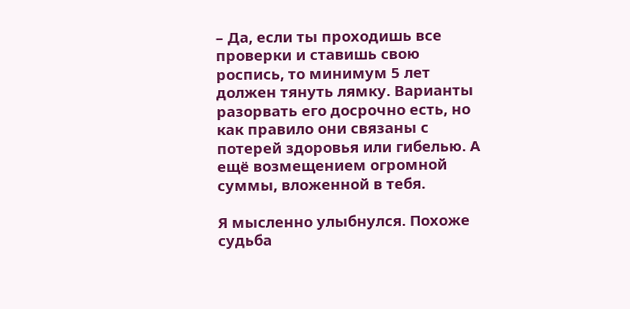– Да, если ты проходишь все проверки и ставишь свою роспись, то минимум 5 лет должен тянуть лямку. Варианты разорвать его досрочно есть, но как правило они связаны с потерей здоровья или гибелью. А ещё возмещением огромной суммы, вложенной в тебя.

Я мысленно улыбнулся. Похоже судьба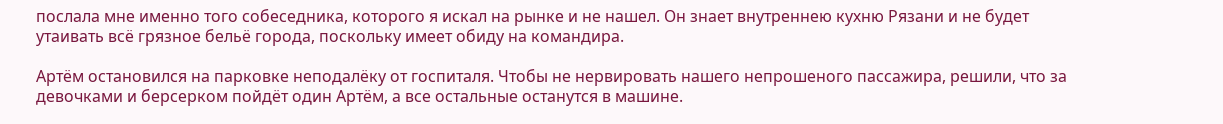послала мне именно того собеседника, которого я искал на рынке и не нашел. Он знает внутреннею кухню Рязани и не будет утаивать всё грязное бельё города, поскольку имеет обиду на командира.

Артём остановился на парковке неподалёку от госпиталя. Чтобы не нервировать нашего непрошеного пассажира, решили, что за девочками и берсерком пойдёт один Артём, а все остальные останутся в машине.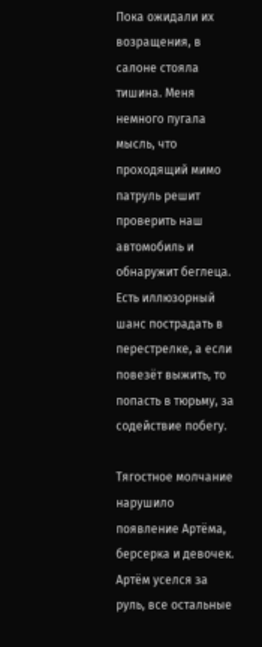Пока ожидали их возращения, в салоне стояла тишина. Меня немного пугала мысль, что проходящий мимо патруль решит проверить наш автомобиль и обнаружит беглеца. Есть иллюзорный шанс пострадать в перестрелке, а если повезёт выжить, то попасть в тюрьму, за содействие побегу.

Тягостное молчание нарушило появление Артёма, берсерка и девочек. Артём уселся за руль, все остальные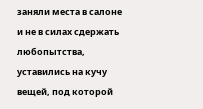заняли места в салоне и не в силах сдержать любопытства, уставились на кучу вещей, под которой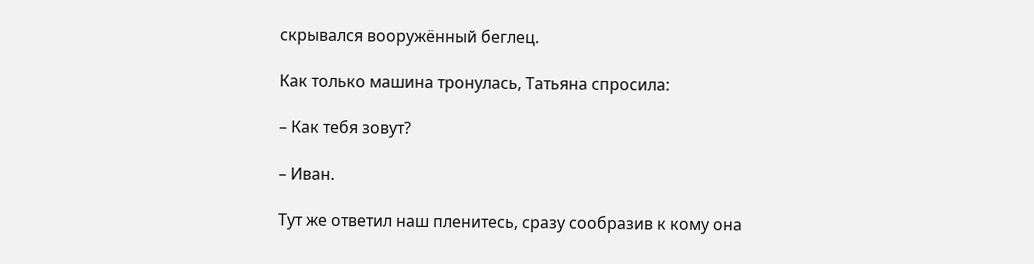скрывался вооружённый беглец.

Как только машина тронулась, Татьяна спросила:

– Как тебя зовут?

– Иван.

Тут же ответил наш пленитесь, сразу сообразив к кому она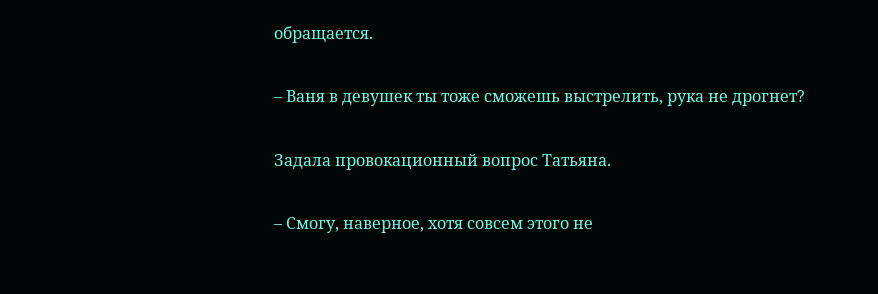обращается.

– Ваня в девушек ты тоже сможешь выстрелить, рука не дрогнет?

Задала провокационный вопрос Татьяна.

– Смогу, наверное, хотя совсем этого не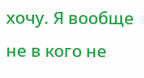хочу. Я вообще не в кого не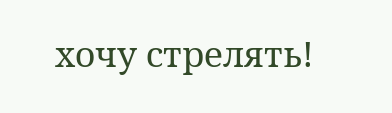хочу стрелять!